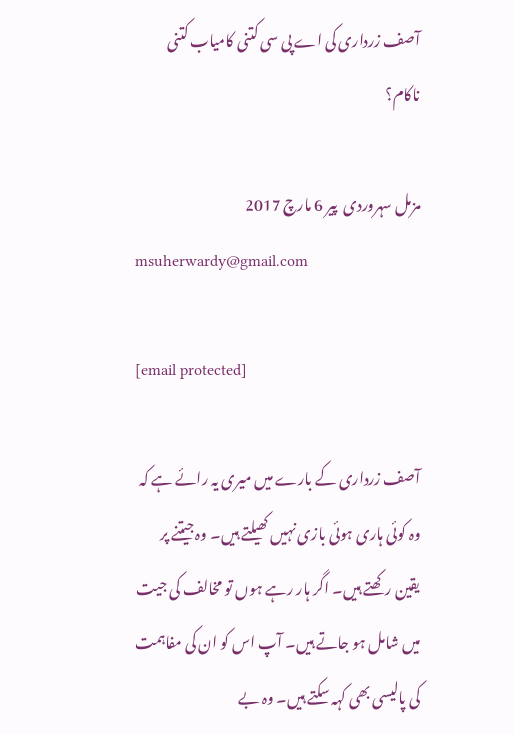آصف زرداری کی اے پی سی کتنی کامیاب کتنی ناکام؟

مزمل سہروردی  پير 6 مارچ 2017
msuherwardy@gmail.com

[email protected]

آصف زرداری کے بارے میں میری یہ رائے ہے کہ وہ کوئی ہاری ہوئی بازی نہیں کھیلتے ہیں۔ وہ جیتنے پر یقین رکھتے ہیں۔ اگر ہار رہے ہوں تو مخالف کی جیت میں شامل ہو جاتے ہیں۔ آپ اس کو ان کی مفاہمت کی پالیسی بھی کہہ سکتے ہیں۔ وہ بے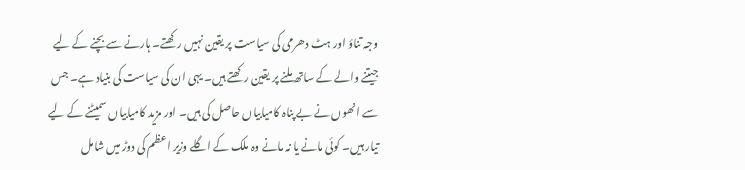وجہ تناؤ اور ہٹ دھرمی کی سیاست پر یقین نہیں رکھتے۔ ہارنے سے بچنے کے لیے جیتنے والے کے ساتھ ملنے پر یقین رکھتے ہیں۔ یہی ان کی سیاست کی بنیاد ہے۔ جس سے انھوں نے بے پناہ کامیابیاں حاصل کی ہیں۔ اور مزید کامیابیاں سمیٹنے کے لیے تیار ہیں۔ کوئی مانے یا نہ مانے وہ ملک کے اگلے وزیر اعظم کی دوڑ میں شامل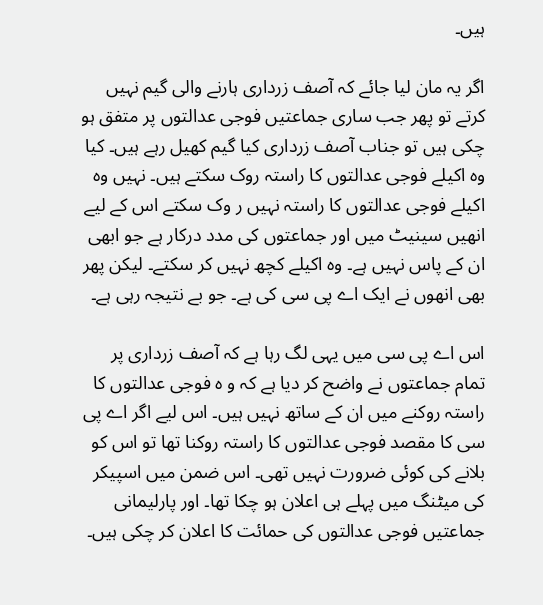ہیں۔

اگر یہ مان لیا جائے کہ آصف زرداری ہارنے والی گیم نہیں کرتے تو پھر جب ساری جماعتیں فوجی عدالتوں پر متفق ہو چکی ہیں تو جناب آصف زرداری کیا گیم کھیل رہے ہیں۔ کیا وہ اکیلے فوجی عدالتوں کا راستہ روک سکتے ہیں۔ نہیں وہ اکیلے فوجی عدالتوں کا راستہ نہیں ر وک سکتے اس کے لیے انھیں سینیٹ میں اور جماعتوں کی مدد درکار ہے جو ابھی ان کے پاس نہیں ہے۔ وہ اکیلے کچھ نہیں کر سکتے۔ لیکن پھر بھی انھوں نے ایک اے پی سی کی ہے۔ جو بے نتیجہ رہی ہے۔

اس اے پی سی میں یہی لگ رہا ہے کہ آصف زرداری پر تمام جماعتوں نے واضح کر دیا ہے کہ و ہ فوجی عدالتوں کا راستہ روکنے میں ان کے ساتھ نہیں ہیں۔ اس لیے اگر اے پی سی کا مقصد فوجی عدالتوں کا راستہ روکنا تھا تو اس کو بلانے کی کوئی ضرورت نہیں تھی۔ اس ضمن میں اسپیکر کی میٹنگ میں پہلے ہی اعلان ہو چکا تھا۔ اور پارلیمانی جماعتیں فوجی عدالتوں کی حمائت کا اعلان کر چکی ہیں۔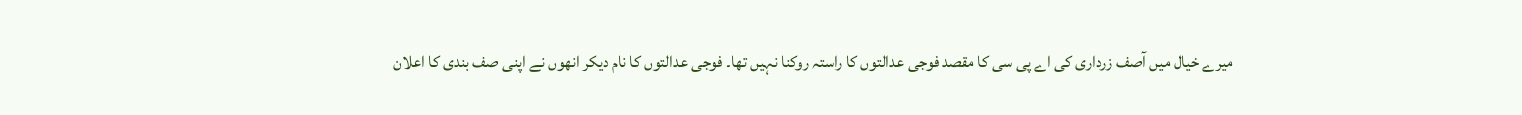میرے خیال میں آصف زرداری کی اے پی سی کا مقصد فوجی عدالتوں کا راستہ روکنا نہیں تھا۔ فوجی عدالتوں کا نام دیکر انھوں نے اپنی صف بندی کا اعلان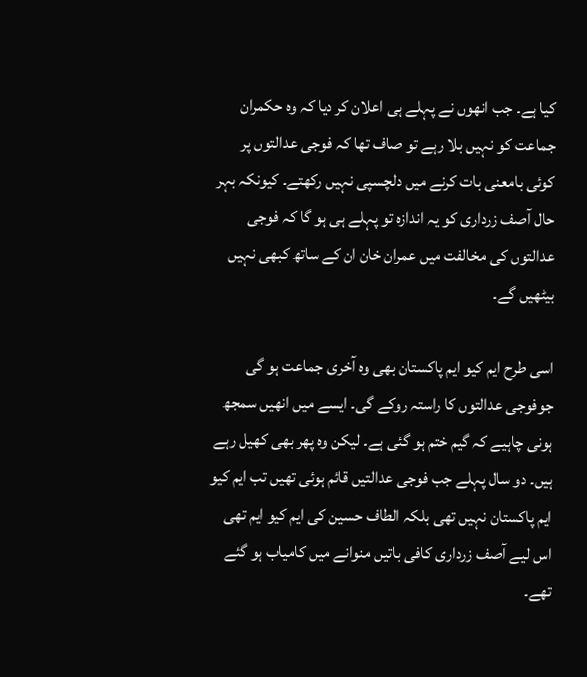کیا ہے۔ جب انھوں نے پہلے ہی اعلان کر دیا کہ وہ حکمران جماعت کو نہیں بلا رہے تو صاف تھا کہ فوجی عدالتوں پر کوئی بامعنی بات کرنے میں دلچسپی نہیں رکھتے۔ کیونکہ بہر حال آصف زرداری کو یہ اندازہ تو پہلے ہی ہو گا کہ فوجی عدالتوں کی مخالفت میں عمران خان ان کے ساتھ کبھی نہیں بیٹھیں گے۔

اسی طرح ایم کیو ایم پاکستان بھی وہ آخری جماعت ہو گی جوفوجی عدالتوں کا راستہ روکے گی۔ ایسے میں انھیں سمجھ ہونی چاہیے کہ گیم ختم ہو گئی ہے۔ لیکن وہ پھر بھی کھیل رہے ہیں۔ دو سال پہلے جب فوجی عدالتیں قائم ہوئی تھیں تب ایم کیو ایم پاکستان نہیں تھی بلکہ الطاف حسین کی ایم کیو ایم تھی اس لیے آصف زرداری کافی باتیں منوانے میں کامیاب ہو گئے تھے۔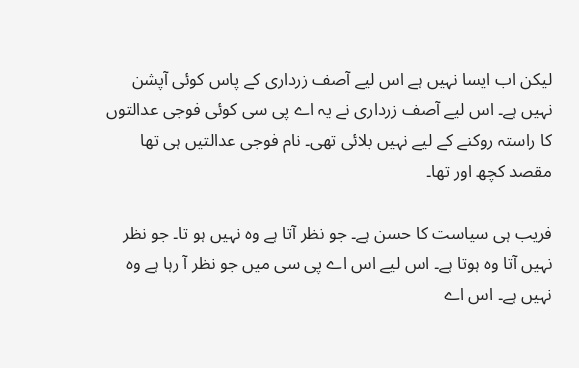لیکن اب ایسا نہیں ہے اس لیے آصف زرداری کے پاس کوئی آپشن نہیں ہے۔ اس لیے آصف زرداری نے یہ اے پی سی کوئی فوجی عدالتوں کا راستہ روکنے کے لیے نہیں بلائی تھی۔ نام فوجی عدالتیں ہی تھا مقصد کچھ اور تھا۔

فریب ہی سیاست کا حسن ہے۔ جو نظر آتا ہے وہ نہیں ہو تا۔ جو نظر نہیں آتا وہ ہوتا ہے۔ اس لیے اس اے پی سی میں جو نظر آ رہا ہے وہ نہیں ہے۔ اس اے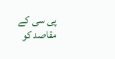پی سی کے مقاصد کو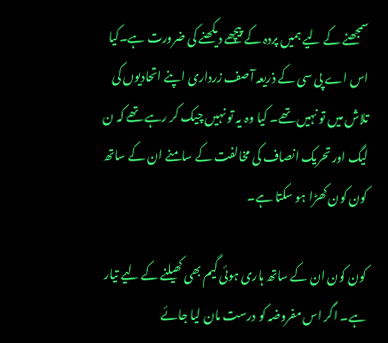سمجھنے کے لیے ہمیں پردہ کے پیچھے دیکھنے کی ضرورت ہے۔کیا اس اے پی سی کے ذریعہ آصف زرداری اپنے اتحادیوں کی تلاش میں تو نہیں تھے۔ کیا وہ یہ تو نہیں چیک کر رہے تھے کہ ن لیگ اور تحریک انصاف کی مخالفت کے سامنے ان کے ساتھ کون کون کھڑا ہو سکتا ہے۔

کون کون ان کے ساتھ ہاری ہوئی گیم بھی کھیلنے کے لیے تیار ہے۔ اگر اس مفروضہ کو درست مان لیا جائے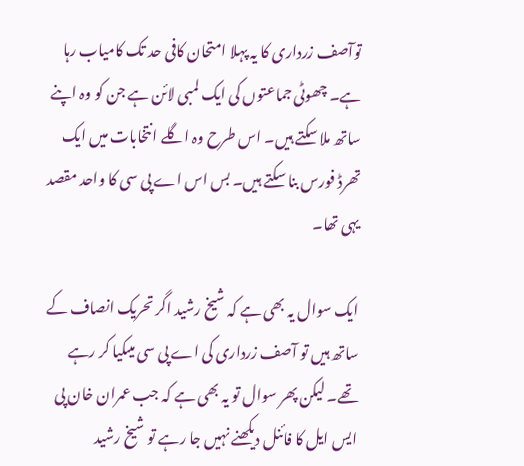توآصف زرداری کا یہ پہلا امتحان کافی حد تک کامیاب رہا ہے۔ چھوٹی جماعتوں کی ایک لمبی لائن ہے جن کو وہ اپنے ساتھ ملا سکتے ہیں۔ اس طرح وہ اگلے انتخابات میں ایک تھرڈ فورس بنا سکتے ہیں۔ بس اس اے پی سی کا واحد مقصد یہی تھا۔

ایک سوال یہ بھی ہے کہ شیخ رشید اگر تحریک انصاف کے ساتھ ہیں تو آصف زرداری کی اے پی سی میںکیا کر رہے تھے۔ لیکن پھر سوال تو یہ بھی ہے کہ جب عمران خان پی ایس ایل کا فائنل دیکھنے نہیں جا رہے تو شیخ رشید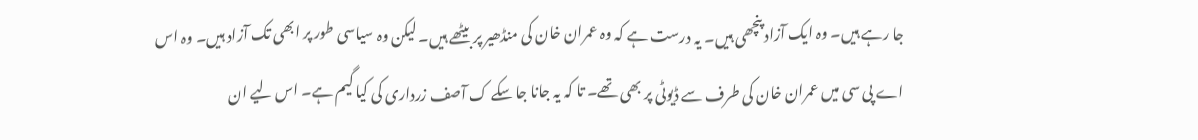جا رہے ہیں۔ وہ ایک آزاد پنچھی ہیں۔ یہ درست ہے کہ وہ عمران خان کی منڈھیر پر بیٹھے ہیں۔ لیکن وہ سیاسی طور پر ابھی تک آزاد ہیں۔ وہ اس اے پی سی میں عمران خان کی طرف سے ڈیوٹی پر بھی تھے۔ تا کہ یہ جانا جا سکے ک آصف زرداری کی کیا گیم ہے۔ اس لیے ان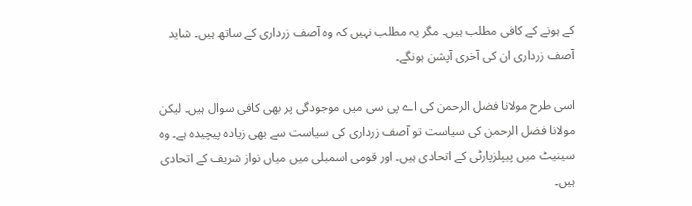کے ہونے کے کافی مطلب ہیں۔ مگر یہ مطلب نہیں کہ وہ آصف زرداری کے ساتھ ہیں۔ شاید آصف زرداری ان کی آخری آپشن ہونگے۔

اسی طرح مولانا فضل الرحمن کی اے پی سی میں موجودگی پر بھی کافی سوال ہیں۔ لیکن مولانا فضل الرحمن کی سیاست تو آصف زرداری کی سیاست سے بھی زیادہ پیچیدہ ہے۔ وہ سینیٹ میں پیپلزپارٹی کے اتحادی ہیں۔ اور قومی اسمبلی میں میاں نواز شریف کے اتحادی ہیں۔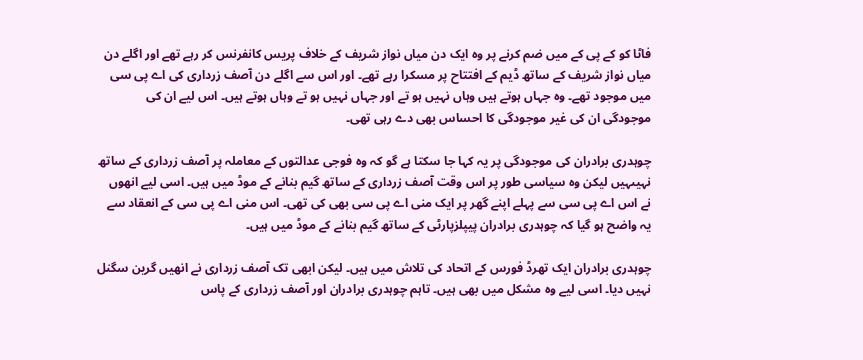فاٹا کو کے پی کے میں ضم کرنے پر وہ ایک دن میاں نواز شریف کے خلاف پریس کانفرنس کر رہے تھے اور اگلے دن میاں نواز شریف کے ساتھ ڈیم کے افتتاح پر مسکرا رہے تھے۔ اور اس سے اگلے دن آصف زرداری کی اے پی سی میں موجود تھے۔ وہ جہاں ہوتے ہیں وہاں نہیں ہو تے اور جہاں نہیں ہو تے وہاں ہوتے ہیں۔ اس لیے ان کی موجودگی ان کی غیر موجودگی کا احساس بھی دے رہی تھی۔

چوہدری برادران کی موجودگی پر یہ کہا جا سکتا ہے گو کہ وہ فوجی عدالتوں کے معاملہ پر آصف زرداری کے ساتھ نہیںہیں لیکن وہ سیاسی طور پر اس وقت آصف زرداری کے ساتھ گیم بنانے کے موڈ میں ہیں۔ اسی لیے انھوں نے اس اے پی سی سے پہلے اپنے گھر پر ایک منی اے پی سی بھی کی تھی۔ اس منی اے پی سی کے انعقاد سے یہ واضح ہو گیا کہ چوہدری برادران پیپلزپارٹی کے ساتھ گیم بنانے کے موڈ میں ہیں۔

چوہدری برادران ایک تھرڈ فورس کے اتحاد کی تلاش میں ہیں۔ لیکن ابھی تک آصف زرداری نے انھیں گرین سگنل نہیں دیا۔ اسی لیے وہ مشکل میں بھی ہیں۔ تاہم چوہدری برادران اور آصف زرداری کے پاس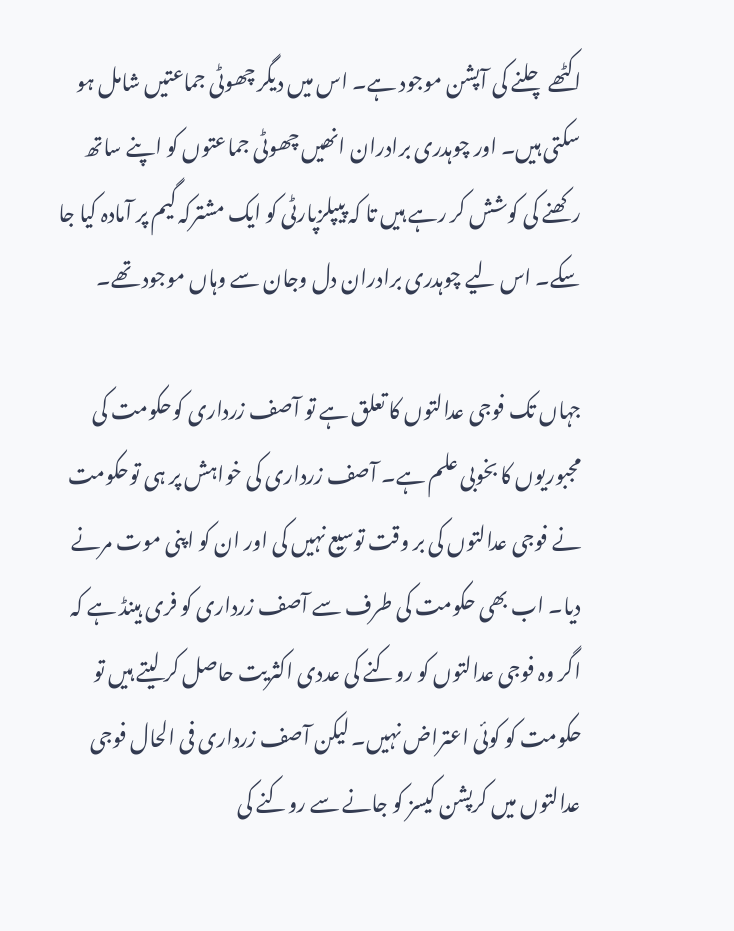اکٹھے چلنے کی آپشن موجود ہے۔ اس میں دیگر چھوٹی جماعتیں شامل ہو سکتی ہیں۔ اور چوہدری برادران انھیں چھوٹی جماعتوں کو اپنے ساتھ رکھنے کی کوشش کر رہے ہیں تا کہ پیپلزپارٹی کو ایک مشترکہ گیم پر آمادہ کیا جا سکے۔ اس لیے چوہدری برادران دل وجان سے وہاں موجود تھے۔

جہاں تک فوجی عدالتوں کا تعلق ہے تو آصف زرداری کوحکومت کی مجبوریوں کا بخوبی علم ہے۔ آصف زرداری کی خواہش پر ہی توحکومت نے فوجی عدالتوں کی بر وقت توسیع نہیں کی اور ان کو اپنی موت مرنے دیا۔ اب بھی حکومت کی طرف سے آصف زرداری کو فری ہینڈ ہے کہ اگر وہ فوجی عدالتوں کو روکنے کی عددی اکثریت حاصل کر لیتے ہیں تو حکومت کو کوئی اعتراض نہیں۔ لیکن آصف زرداری فی الحال فوجی عدالتوں میں کرپشن کیسز کو جانے سے روکنے کی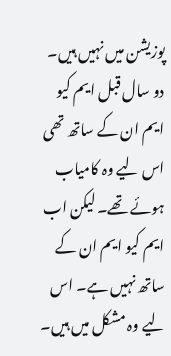پوزیشن میں نہیں ہیں۔ دو سال قبل ایم کیو ایم ان کے ساتھ تھی اس لیے وہ کامیاب ہوئے تھے۔ لیکن اب ایم کیو ایم ان کے ساتھ نہیں ہے۔ اس لیے وہ مشکل میں ہیں۔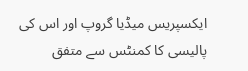ایکسپریس میڈیا گروپ اور اس کی پالیسی کا کمنٹس سے متفق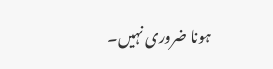ہونا ضروری نہیں۔